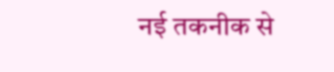नई तकनीक से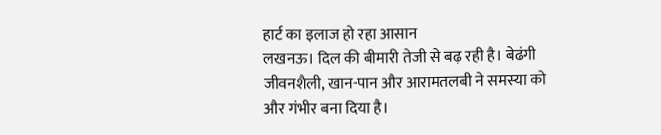हार्ट का इलाज हो रहा आसान
लखनऊ। दिल की बीमारी तेजी से बढ़ रही है। बेढंगी जीवनशैली, खान-पान और आरामतलबी ने समस्या को और गंभीर बना दिया है।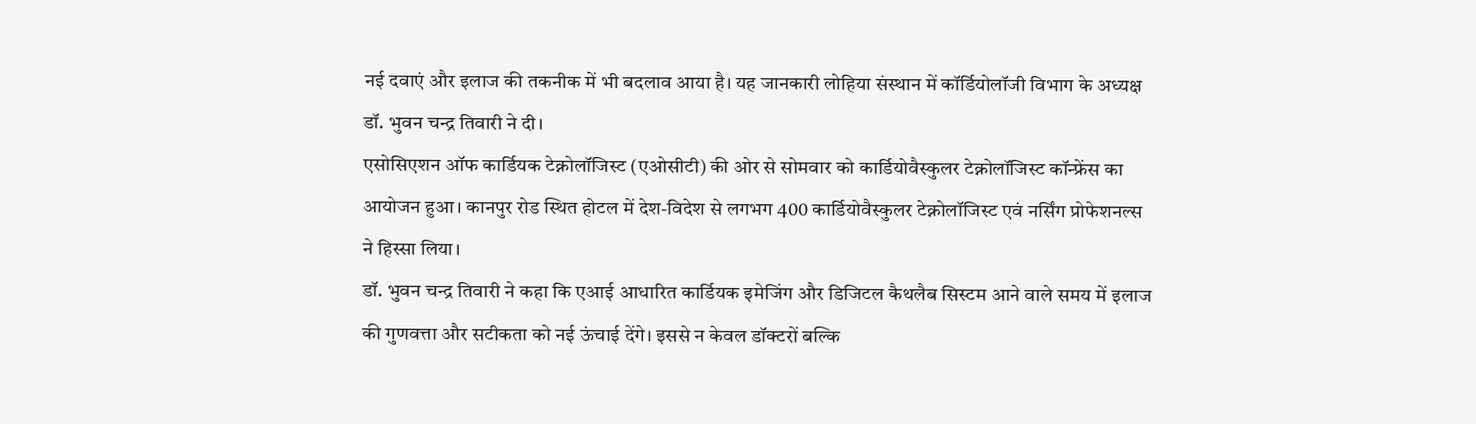नई दवाएं और इलाज की तकनीक में भी बदलाव आया है। यह जानकारी लोहिया संस्थान में कॉर्डियोलॉजी विभाग के अध्यक्ष डॉ. भुवन चन्द्र तिवारी ने दी।
एसोसिएशन ऑफ कार्डियक टेक्नोलॉजिस्ट (एओसीटी) की ओर से सोमवार को कार्डियोवैस्कुलर टेक्नोलॉजिस्ट कॉन्फ्रेंस का आयोजन हुआ। कानपुर रोड स्थित होटल में देश-विदेश से लगभग 400 कार्डियोवैस्कुलर टेक्नोलॉजिस्ट एवं नर्सिंग प्रोफेशनल्स ने हिस्सा लिया।
डॉ. भुवन चन्द्र तिवारी ने कहा कि एआई आधारित कार्डियक इमेजिंग और डिजिटल कैथलैब सिस्टम आने वाले समय में इलाज की गुणवत्ता और सटीकता को नई ऊंचाई देंगे। इससे न केवल डॉक्टरों बल्कि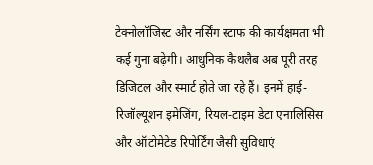टेक्नोलॉजिस्ट और नर्सिंग स्टाफ की कार्यक्षमता भी कई गुना बढ़ेगी। आधुनिक कैथलैब अब पूरी तरह डिजिटल और स्मार्ट होते जा रहे हैं। इनमें हाई-रिजॉल्यूशन इमेजिंग, रियल-टाइम डेटा एनालिसिस और ऑटोमेटेड रिपोर्टिंग जैसी सुविधाएं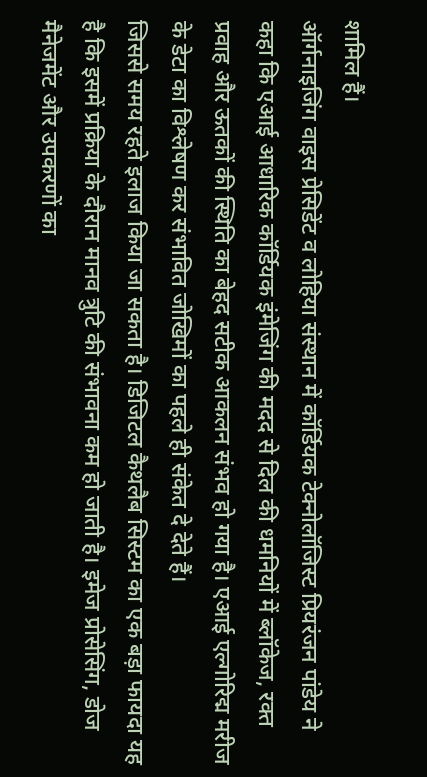शामिल हैं।
ऑर्गनाइजिंग वाइस प्रेसिडेंट व लोहिया संस्थान में कॉर्डियक टेक्नोलॉजिस्ट प्रियरंजन पांडेय ने कहा कि एआई आधारिक कॉर्डियक इंमेजिंग की मदद से दिल की धमनियों में ब्लॉकेज, रक्त प्रवाह और ऊतकों की स्थिति का बेहद सटीक आकलन संभव हो गया है। एआई एल्गोरिद्म मरीज के डेटा का विश्लेषण कर संभावित जोखिमों का पहले ही संकेत दे देते हैं।
जिससे समय रहते इलाज किया जा सकता है। डिजिटल कैथलैब सिस्टम का एक बड़ा फायदा यह है कि इसमें प्रक्रिया के दौरान मानव त्रुटि की संभावना कम हो जाती है। इमेज प्रोसेसिंग, डोज मैनेजमेंट और उपकरणों का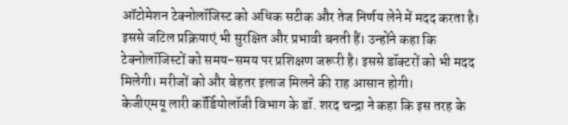ऑटोमेशन टेक्नोलॉजिस्ट को अधिक सटीक और तेज निर्णय लेने में मदद करता है। इससे जटिल प्रक्रियाएं भी सुरक्षित और प्रभावी बनती हैं। उन्होंने कहा कि टेक्नोलॉजिस्टों को समय-समय पर प्रशिक्षण जरूरी है। इससे डॉक्टरों को भी मदद मिलेगी। मरीजों को और बेहतर इलाज मिलने की राह आसान होगी।
केजीएमयू लारी कॉर्डियोलॉजी विभाग के डॉ. शरद चन्द्रा ने कहा कि इस तरह के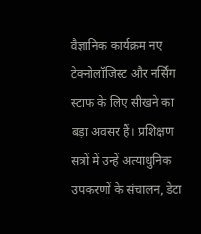वैज्ञानिक कार्यक्रम नए टेक्नोलॉजिस्ट और नर्सिंग स्टाफ के लिए सीखने का बड़ा अवसर हैं। प्रशिक्षण सत्रों में उन्हें अत्याधुनिक उपकरणों के संचालन, डेटा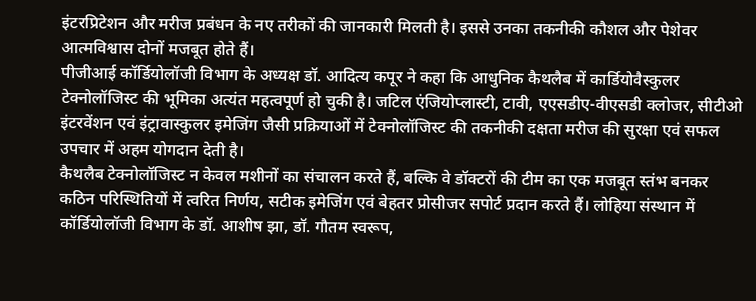इंटरप्रिटेशन और मरीज प्रबंधन के नए तरीकों की जानकारी मिलती है। इससे उनका तकनीकी कौशल और पेशेवर आत्मविश्वास दोनों मजबूत होते हैं।
पीजीआई कॉर्डियोलॉजी विभाग के अध्यक्ष डॉ. आदित्य कपूर ने कहा कि आधुनिक कैथलैब में कार्डियोवैस्कुलर टेक्नोलॉजिस्ट की भूमिका अत्यंत महत्वपूर्ण हो चुकी है। जटिल एंजियोप्लास्टी, टावी, एएसडीए-वीएसडी क्लोजर, सीटीओ इंटरवेंशन एवं इंट्रावास्कुलर इमेजिंग जैसी प्रक्रियाओं में टेक्नोलॉजिस्ट की तकनीकी दक्षता मरीज की सुरक्षा एवं सफल उपचार में अहम योगदान देती है।
कैथलैब टेक्नोलॉजिस्ट न केवल मशीनों का संचालन करते हैं, बल्कि वे डॉक्टरों की टीम का एक मजबूत स्तंभ बनकर कठिन परिस्थितियों में त्वरित निर्णय, सटीक इमेजिंग एवं बेहतर प्रोसीजर सपोर्ट प्रदान करते हैं। लोहिया संस्थान में कॉर्डियोलॉजी विभाग के डॉ. आशीष झा, डॉ. गौतम स्वरूप,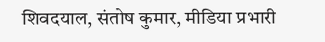शिवदयाल, संतोष कुमार, मीडिया प्रभारी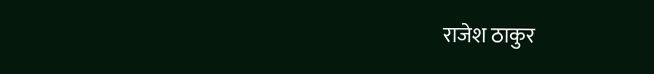राजेश ठाकुर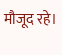मौजूद रहे।